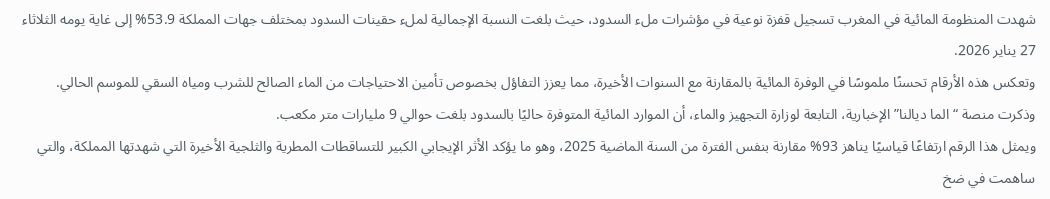شهدت المنظومة المائية في المغرب تسجيل قفزة نوعية في مؤشرات ملء السدود، حيث بلغت النسبة الإجمالية لملء حقينات السدود بمختلف جهات المملكة 53.9% إلى غاية يومه الثلاثاء 27 يناير 2026.
وتعكس هذه الأرقام تحسنًا ملموسًا في الوفرة المائية بالمقارنة مع السنوات الأخيرة، مما يعزز التفاؤل بخصوص تأمين الاحتياجات من الماء الصالح للشرب ومياه السقي للموسم الحالي.
وذكرت منصة “الما ديالنا” الإخبارية، التابعة لوزارة التجهيز والماء، أن الموارد المائية المتوفرة حاليًا بالسدود بلغت حوالي 9 مليارات متر مكعب.
ويمثل هذا الرقم ارتفاعًا قياسيًا يناهز 93% مقارنة بنفس الفترة من السنة الماضية 2025، وهو ما يؤكد الأثر الإيجابي الكبير للتساقطات المطرية والثلجية الأخيرة التي شهدتها المملكة، والتي ساهمت في ضخ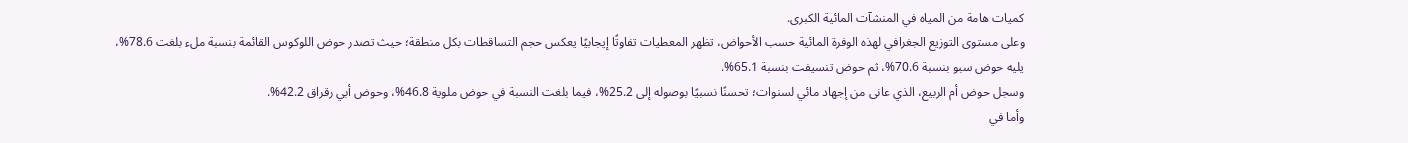كميات هامة من المياه في المنشآت المائية الكبرى.
وعلى مستوى التوزيع الجغرافي لهذه الوفرة المائية حسب الأحواض، تظهر المعطيات تفاوتًا إيجابيًا يعكس حجم التساقطات بكل منطقة؛ حيث تصدر حوض اللوكوس القائمة بنسبة ملء بلغت 78.6%، يليه حوض سبو بنسبة 70.6%، ثم حوض تنسيفت بنسبة 65.1%.
وسجل حوض أم الربيع، الذي عانى من إجهاد مائي لسنوات؛ تحسنًا نسبيًا بوصوله إلى 25.2%، فيما بلغت النسبة في حوض ملوية 46.8%، وحوض أبي رقراق 42.2%.
وأما في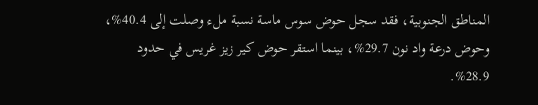المناطق الجنوبية، فقد سجل حوض سوس ماسة نسبة ملء وصلت إلى 40.4%، وحوض درعة واد نون 29.7%، بينما استقر حوض كير زيز غريس في حدود 28.9%.